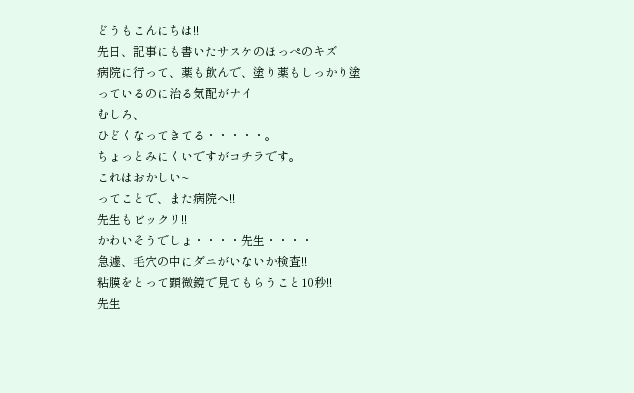どうもこんにちは!!
先日、記事にも書いたサスケのほっぺのキズ
病院に行って、薬も飲んで、塗り薬もしっかり塗っているのに治る気配がナイ
むしろ、
ひどくなってきてる・・・・・。
ちょっとみにくいですがコチラです。
これはおかしい~
ってことで、また病院へ!!
先生もビックリ!!
かわいそうでしょ・・・・先生・・・・
急遽、毛穴の中にダニがいないか検査!!
粘膜をとって顕微鏡で見てもらうこと10秒!!
先生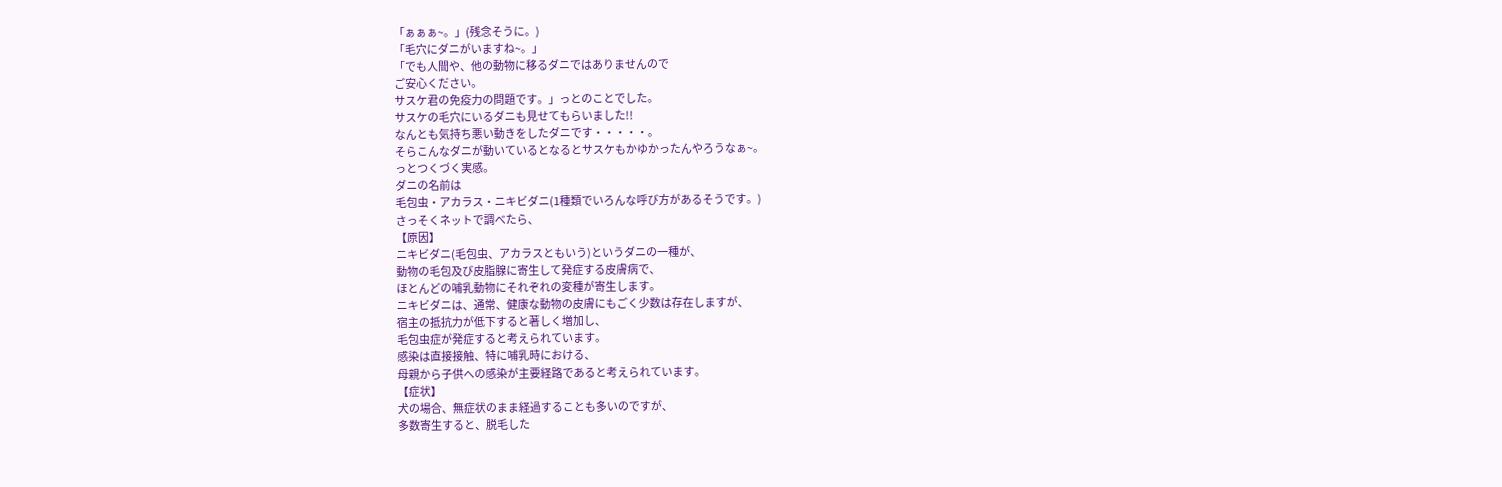「ぁぁぁ~。」(残念そうに。)
「毛穴にダニがいますね~。」
「でも人間や、他の動物に移るダニではありませんので
ご安心ください。
サスケ君の免疫力の問題です。」っとのことでした。
サスケの毛穴にいるダニも見せてもらいました!!
なんとも気持ち悪い動きをしたダニです・・・・・。
そらこんなダニが動いているとなるとサスケもかゆかったんやろうなぁ~。
っとつくづく実感。
ダニの名前は
毛包虫・アカラス・ニキビダニ(1種類でいろんな呼び方があるそうです。)
さっそくネットで調べたら、
【原因】
ニキビダニ(毛包虫、アカラスともいう)というダニの一種が、
動物の毛包及び皮脂腺に寄生して発症する皮膚病で、
ほとんどの哺乳動物にそれぞれの変種が寄生します。
ニキビダニは、通常、健康な動物の皮膚にもごく少数は存在しますが、
宿主の抵抗力が低下すると著しく増加し、
毛包虫症が発症すると考えられています。
感染は直接接触、特に哺乳時における、
母親から子供への感染が主要経路であると考えられています。
【症状】
犬の場合、無症状のまま経過することも多いのですが、
多数寄生すると、脱毛した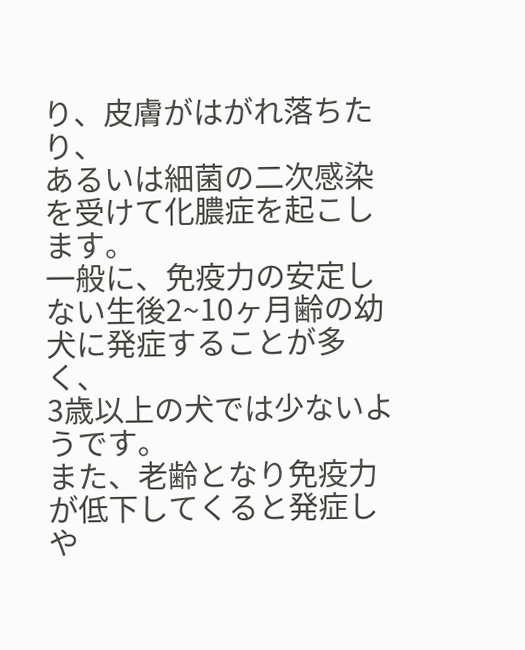り、皮膚がはがれ落ちたり、
あるいは細菌の二次感染を受けて化膿症を起こします。
一般に、免疫力の安定しない生後2~10ヶ月齢の幼犬に発症することが多く、
3歳以上の犬では少ないようです。
また、老齢となり免疫力が低下してくると発症しや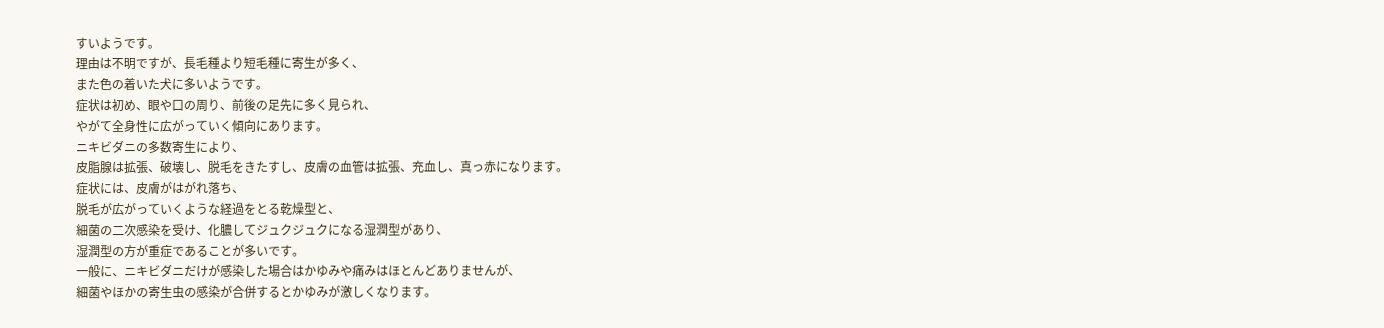すいようです。
理由は不明ですが、長毛種より短毛種に寄生が多く、
また色の着いた犬に多いようです。
症状は初め、眼や口の周り、前後の足先に多く見られ、
やがて全身性に広がっていく傾向にあります。
ニキビダニの多数寄生により、
皮脂腺は拡張、破壊し、脱毛をきたすし、皮膚の血管は拡張、充血し、真っ赤になります。
症状には、皮膚がはがれ落ち、
脱毛が広がっていくような経過をとる乾燥型と、
細菌の二次感染を受け、化膿してジュクジュクになる湿潤型があり、
湿潤型の方が重症であることが多いです。
一般に、ニキビダニだけが感染した場合はかゆみや痛みはほとんどありませんが、
細菌やほかの寄生虫の感染が合併するとかゆみが激しくなります。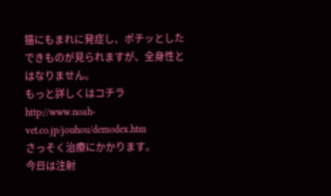猫にもまれに発症し、ポチッとしたできものが見られますが、全身性とはなりません。
もっと詳しくはコチラ
http://www.noah-vet.co.jp/jouhou/demodex.htm
さっそく治療にかかります。
今日は注射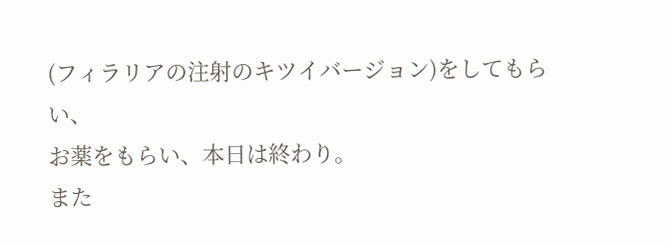(フィラリアの注射のキツイバージョン)をしてもらい、
お薬をもらい、本日は終わり。
また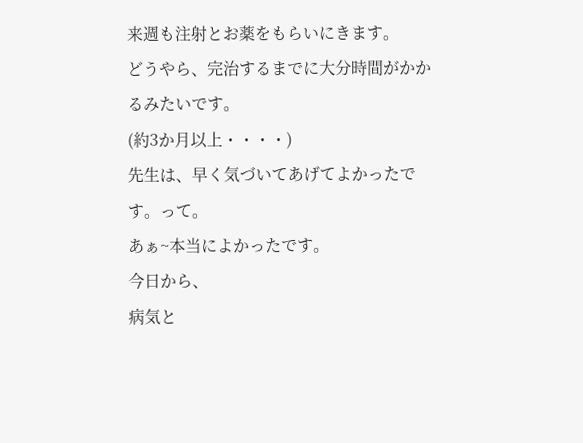来週も注射とお薬をもらいにきます。
どうやら、完治するまでに大分時間がかかるみたいです。
(約3か月以上・・・・)
先生は、早く気づいてあげてよかったです。って。
あぁ~本当によかったです。
今日から、
病気と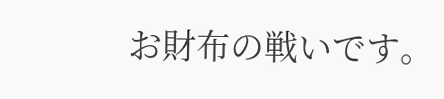お財布の戦いです。